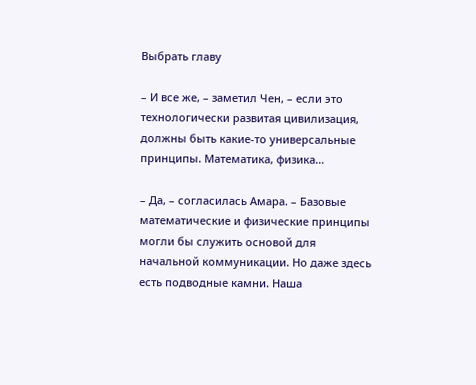Выбрать главу

– И все же, – заметил Чен, – если это технологически развитая цивилизация, должны быть какие-то универсальные принципы. Математика, физика…

– Да, – согласилась Амара. – Базовые математические и физические принципы могли бы служить основой для начальной коммуникации. Но даже здесь есть подводные камни. Наша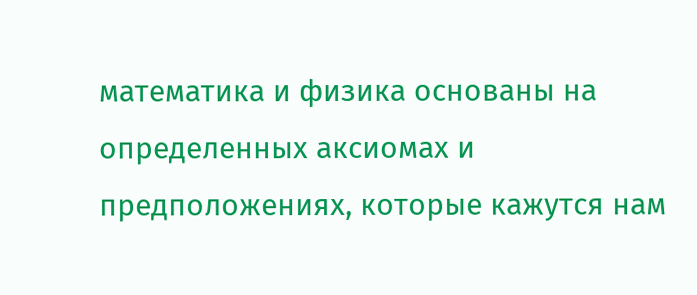математика и физика основаны на определенных аксиомах и предположениях, которые кажутся нам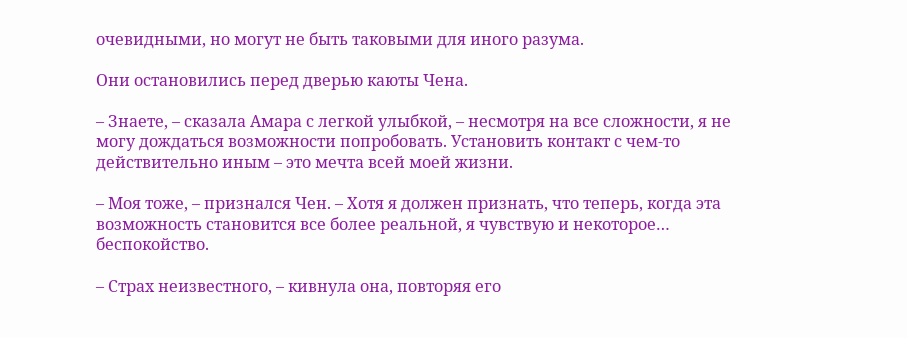очевидными, но могут не быть таковыми для иного разума.

Они остановились перед дверью каюты Чена.

– Знаете, – сказала Амара с легкой улыбкой, – несмотря на все сложности, я не могу дождаться возможности попробовать. Установить контакт с чем-то действительно иным – это мечта всей моей жизни.

– Моя тоже, – признался Чен. – Хотя я должен признать, что теперь, когда эта возможность становится все более реальной, я чувствую и некоторое… беспокойство.

– Страх неизвестного, – кивнула она, повторяя его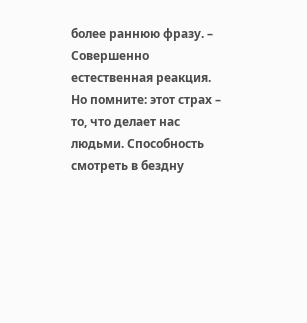более раннюю фразу. – Совершенно естественная реакция. Но помните: этот страх – то, что делает нас людьми. Способность смотреть в бездну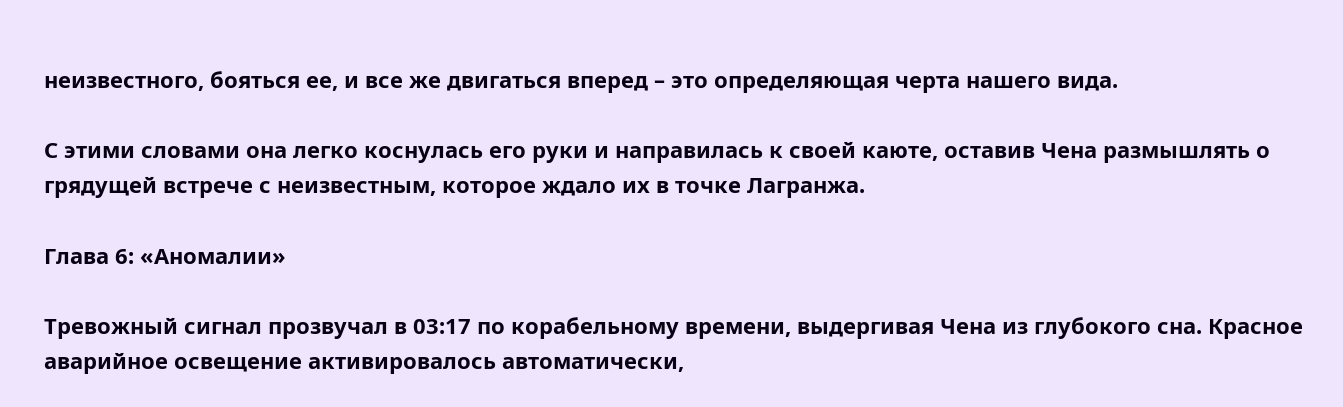неизвестного, бояться ее, и все же двигаться вперед – это определяющая черта нашего вида.

С этими словами она легко коснулась его руки и направилась к своей каюте, оставив Чена размышлять о грядущей встрече с неизвестным, которое ждало их в точке Лагранжа.

Глава 6: «Аномалии»

Тревожный сигнал прозвучал в 03:17 по корабельному времени, выдергивая Чена из глубокого сна. Красное аварийное освещение активировалось автоматически,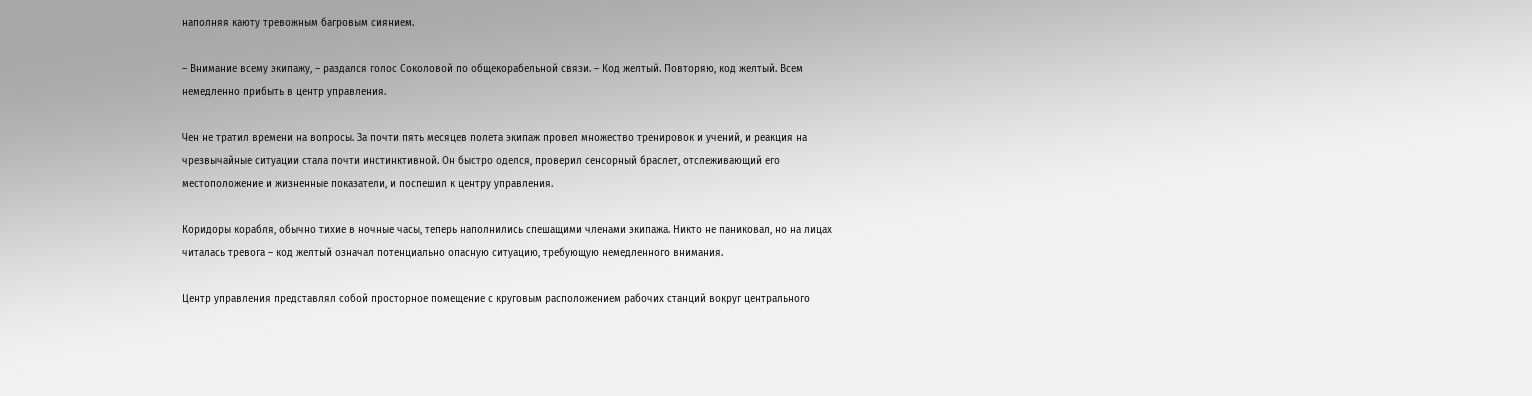наполняя каюту тревожным багровым сиянием.

– Внимание всему экипажу, – раздался голос Соколовой по общекорабельной связи. – Код желтый. Повторяю, код желтый. Всем немедленно прибыть в центр управления.

Чен не тратил времени на вопросы. За почти пять месяцев полета экипаж провел множество тренировок и учений, и реакция на чрезвычайные ситуации стала почти инстинктивной. Он быстро оделся, проверил сенсорный браслет, отслеживающий его местоположение и жизненные показатели, и поспешил к центру управления.

Коридоры корабля, обычно тихие в ночные часы, теперь наполнились спешащими членами экипажа. Никто не паниковал, но на лицах читалась тревога – код желтый означал потенциально опасную ситуацию, требующую немедленного внимания.

Центр управления представлял собой просторное помещение с круговым расположением рабочих станций вокруг центрального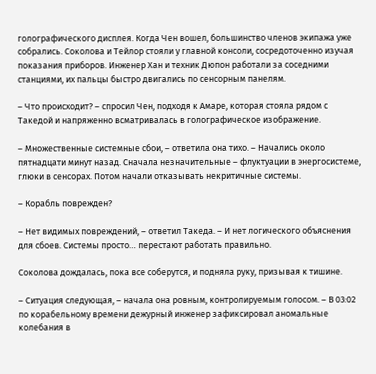голографического дисплея. Когда Чен вошел, большинство членов экипажа уже собрались. Соколова и Тейлор стояли у главной консоли, сосредоточенно изучая показания приборов. Инженер Хан и техник Дюпон работали за соседними станциями, их пальцы быстро двигались по сенсорным панелям.

– Что происходит? – спросил Чен, подходя к Амаре, которая стояла рядом с Такедой и напряженно всматривалась в голографическое изображение.

– Множественные системные сбои, – ответила она тихо. – Начались около пятнадцати минут назад. Сначала незначительные – флуктуации в энергосистеме, глюки в сенсорах. Потом начали отказывать некритичные системы.

– Корабль поврежден?

– Нет видимых повреждений, – ответил Такеда. – И нет логического объяснения для сбоев. Системы просто… перестают работать правильно.

Соколова дождалась, пока все соберутся, и подняла руку, призывая к тишине.

– Ситуация следующая, – начала она ровным, контролируемым голосом. – В 03:02 по корабельному времени дежурный инженер зафиксировал аномальные колебания в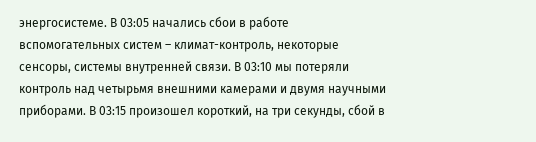энергосистеме. В 03:05 начались сбои в работе вспомогательных систем – климат-контроль, некоторые сенсоры, системы внутренней связи. В 03:10 мы потеряли контроль над четырьмя внешними камерами и двумя научными приборами. В 03:15 произошел короткий, на три секунды, сбой в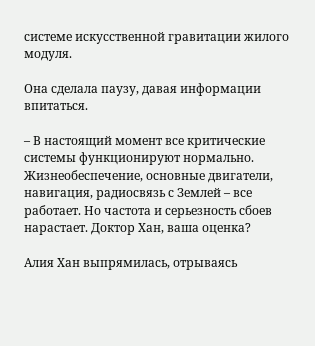системе искусственной гравитации жилого модуля.

Она сделала паузу, давая информации впитаться.

– В настоящий момент все критические системы функционируют нормально. Жизнеобеспечение, основные двигатели, навигация, радиосвязь с Землей – все работает. Но частота и серьезность сбоев нарастает. Доктор Хан, ваша оценка?

Алия Хан выпрямилась, отрываясь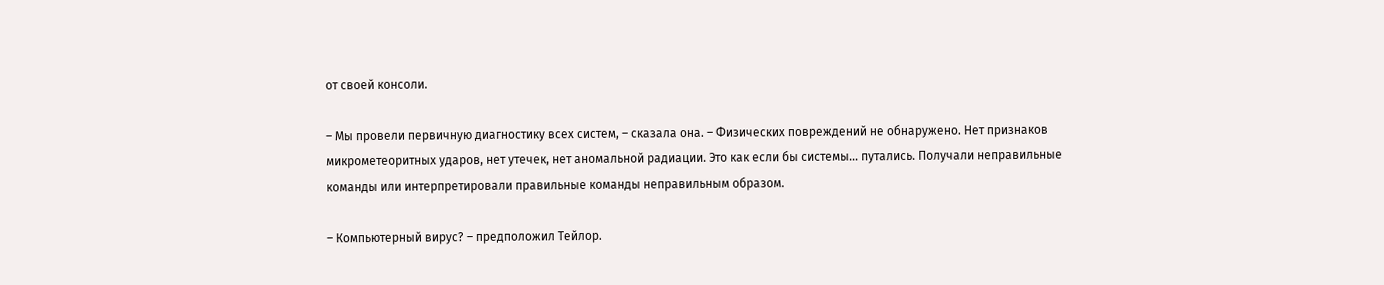от своей консоли.

– Мы провели первичную диагностику всех систем, – сказала она. – Физических повреждений не обнаружено. Нет признаков микрометеоритных ударов, нет утечек, нет аномальной радиации. Это как если бы системы… путались. Получали неправильные команды или интерпретировали правильные команды неправильным образом.

– Компьютерный вирус? – предположил Тейлор.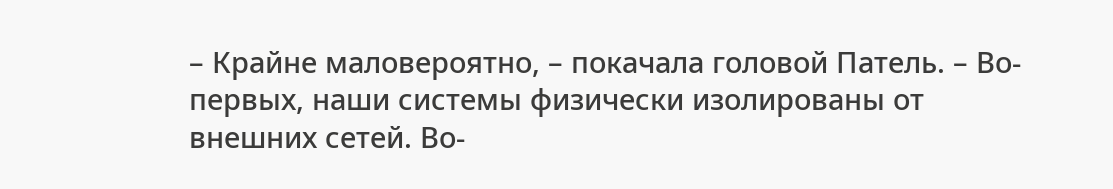– Крайне маловероятно, – покачала головой Патель. – Во-первых, наши системы физически изолированы от внешних сетей. Во-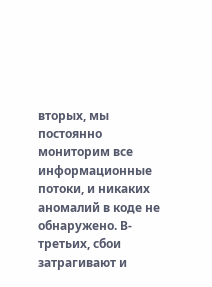вторых, мы постоянно мониторим все информационные потоки, и никаких аномалий в коде не обнаружено. В-третьих, сбои затрагивают и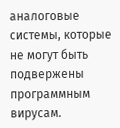аналоговые системы, которые не могут быть подвержены программным вирусам.